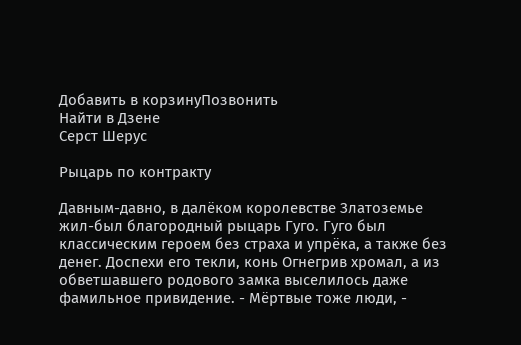Добавить в корзинуПозвонить
Найти в Дзене
Серст Шерус

Рыцарь по контракту

Давным-давно, в далёком королевстве Златоземье жил-был благородный рыцарь Гуго. Гуго был классическим героем без страха и упрёка, а также без денег. Доспехи его текли, конь Огнегрив хромал, а из обветшавшего родового замка выселилось даже фамильное привидение. - Мёртвые тоже люди, -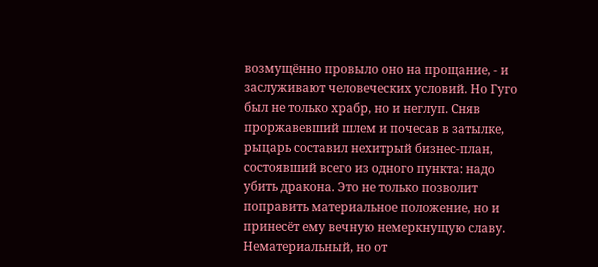возмущённо провыло оно на прощание, - и заслуживают человеческих условий. Но Гуго был не только храбр, но и неглуп. Сняв проржавевший шлем и почесав в затылке, рыцарь составил нехитрый бизнес-план, состоявший всего из одного пункта: надо убить дракона. Это не только позволит поправить материальное положение, но и принесёт ему вечную немеркнущую славу. Нематериальный, но от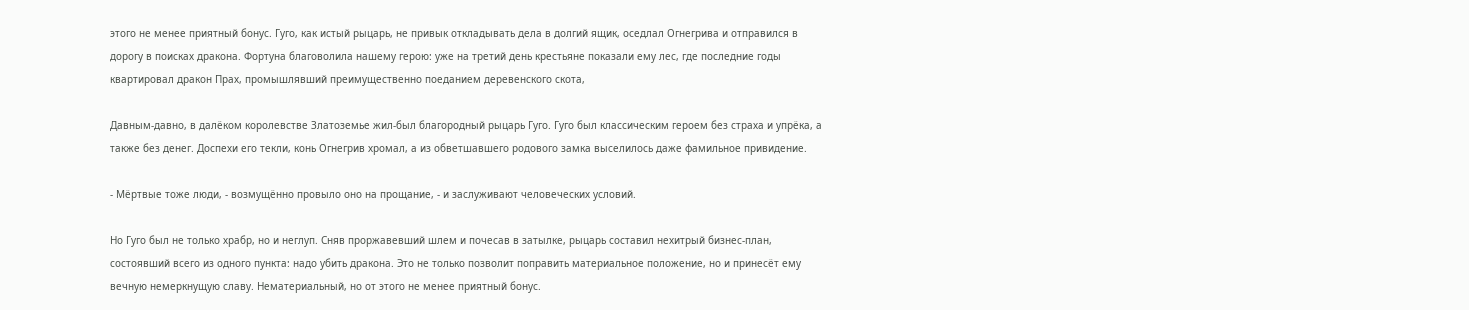этого не менее приятный бонус. Гуго, как истый рыцарь, не привык откладывать дела в долгий ящик, оседлал Огнегрива и отправился в дорогу в поисках дракона. Фортуна благоволила нашему герою: уже на третий день крестьяне показали ему лес, где последние годы квартировал дракон Прах, промышлявший преимущественно поеданием деревенского скота,

Давным-давно, в далёком королевстве Златоземье жил-был благородный рыцарь Гуго. Гуго был классическим героем без страха и упрёка, а также без денег. Доспехи его текли, конь Огнегрив хромал, а из обветшавшего родового замка выселилось даже фамильное привидение.

- Мёртвые тоже люди, - возмущённо провыло оно на прощание, - и заслуживают человеческих условий.

Но Гуго был не только храбр, но и неглуп. Сняв проржавевший шлем и почесав в затылке, рыцарь составил нехитрый бизнес-план, состоявший всего из одного пункта: надо убить дракона. Это не только позволит поправить материальное положение, но и принесёт ему вечную немеркнущую славу. Нематериальный, но от этого не менее приятный бонус.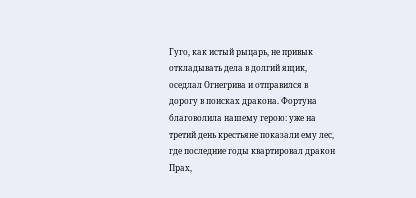Гуго, как истый рыцарь, не привык откладывать дела в долгий ящик, оседлал Огнегрива и отправился в дорогу в поисках дракона. Фортуна благоволила нашему герою: уже на третий день крестьяне показали ему лес, где последние годы квартировал дракон Прах,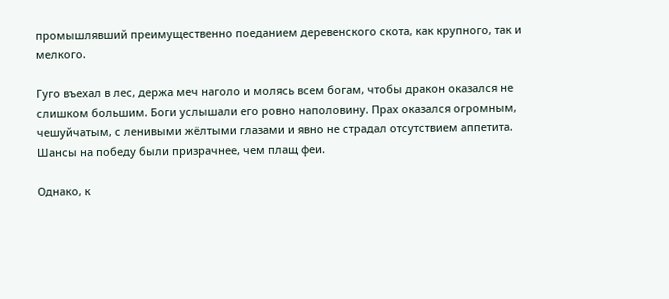промышлявший преимущественно поеданием деревенского скота, как крупного, так и мелкого.

Гуго въехал в лес, держа меч наголо и молясь всем богам, чтобы дракон оказался не слишком большим. Боги услышали его ровно наполовину. Прах оказался огромным, чешуйчатым, с ленивыми жёлтыми глазами и явно не страдал отсутствием аппетита. Шансы на победу были призрачнее, чем плащ феи.

Однако, к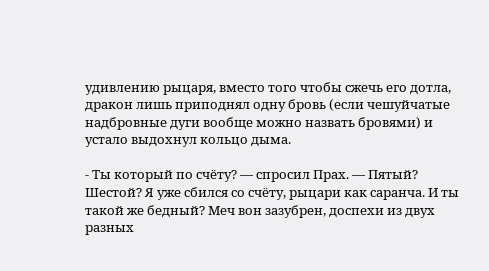удивлению рыцаря, вместо того чтобы сжечь его дотла, дракон лишь приподнял одну бровь (если чешуйчатые надбровные дуги вообще можно назвать бровями) и устало выдохнул кольцо дыма.

- Ты который по счёту? — спросил Прах. — Пятый? Шестой? Я уже сбился со счёту, рыцари как саранча. И ты такой же бедный? Меч вон зазубрен, доспехи из двух разных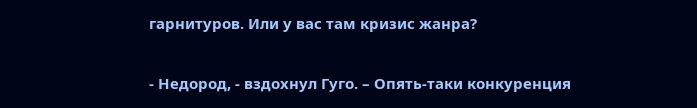гарнитуров. Или у вас там кризис жанра?

- Недород, - вздохнул Гуго. – Опять-таки конкуренция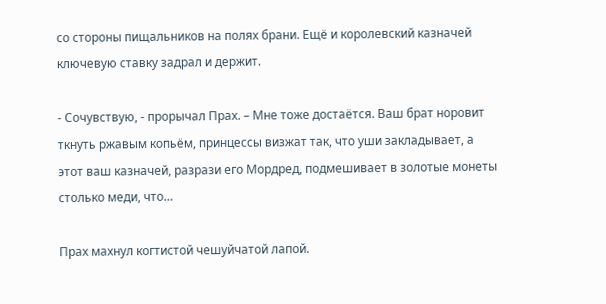со стороны пищальников на полях брани. Ещё и королевский казначей ключевую ставку задрал и держит.

- Сочувствую, - прорычал Прах. – Мне тоже достаётся. Ваш брат норовит ткнуть ржавым копьём, принцессы визжат так, что уши закладывает, а этот ваш казначей, разрази его Мордред, подмешивает в золотые монеты столько меди, что…

Прах махнул когтистой чешуйчатой лапой.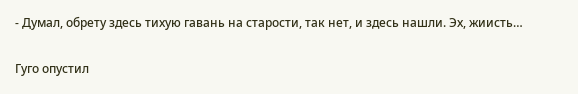- Думал, обрету здесь тихую гавань на старости, так нет, и здесь нашли. Эх, жиисть…

Гуго опустил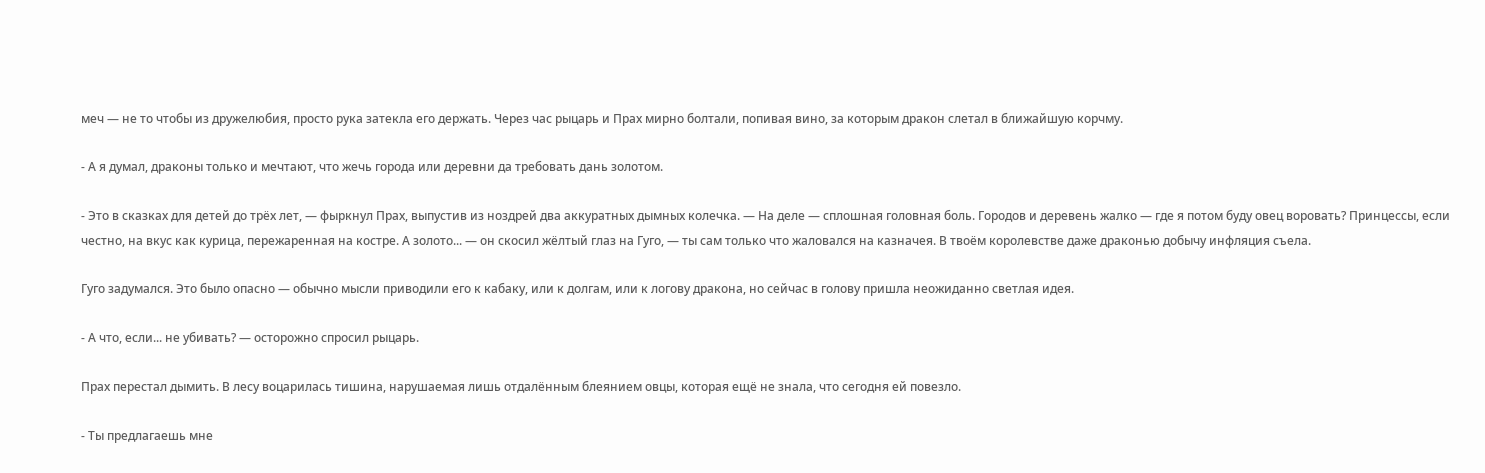меч — не то чтобы из дружелюбия, просто рука затекла его держать. Через час рыцарь и Прах мирно болтали, попивая вино, за которым дракон слетал в ближайшую корчму.

- А я думал, драконы только и мечтают, что жечь города или деревни да требовать дань золотом.

- Это в сказках для детей до трёх лет, — фыркнул Прах, выпустив из ноздрей два аккуратных дымных колечка. — На деле — сплошная головная боль. Городов и деревень жалко — где я потом буду овец воровать? Принцессы, если честно, на вкус как курица, пережаренная на костре. А золото... — он скосил жёлтый глаз на Гуго, — ты сам только что жаловался на казначея. В твоём королевстве даже драконью добычу инфляция съела.

Гуго задумался. Это было опасно — обычно мысли приводили его к кабаку, или к долгам, или к логову дракона, но сейчас в голову пришла неожиданно светлая идея.

- А что, если... не убивать? — осторожно спросил рыцарь.

Прах перестал дымить. В лесу воцарилась тишина, нарушаемая лишь отдалённым блеянием овцы, которая ещё не знала, что сегодня ей повезло.

- Ты предлагаешь мне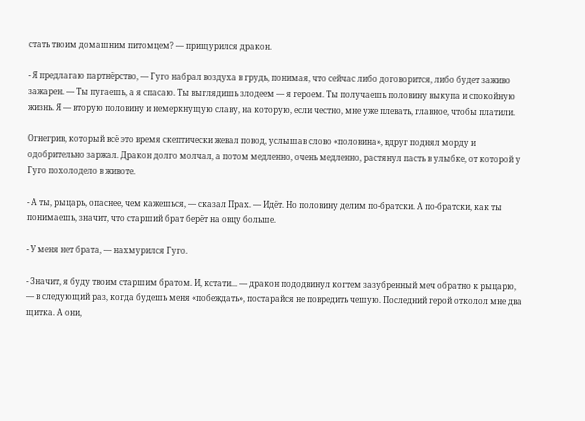стать твоим домашним питомцем? — прищурился дракон.

- Я предлагаю партнёрство, — Гуго набрал воздуха в грудь, понимая, что сейчас либо договорится, либо будет заживо зажарен. — Ты пугаешь, а я спасаю. Ты выглядишь злодеем — я героем. Ты получаешь половину выкупа и спокойную жизнь. Я — вторую половину и немеркнущую славу, на которую, если честно, мне уже плевать, главное, чтобы платили.

Огнегрив, который всё это время скептически жевал повод, услышав слово «половина», вдруг поднял морду и одобрительно заржал. Дракон долго молчал, а потом медленно, очень медленно, растянул пасть в улыбке, от которой у Гуго похолодело в животе.

- А ты, рыцарь, опаснее, чем кажешься, — сказал Прах. — Идёт. Но половину делим по-братски. А по-братски, как ты понимаешь, значит, что старший брат берёт на овцу больше.

- У меня нет брата, — нахмурился Гуго.

- Значит, я буду твоим старшим братом. И, кстати... — дракон пододвинул когтем зазубренный меч обратно к рыцарю, — в следующий раз, когда будешь меня «побеждать», постарайся не повредить чешую. Последний герой отколол мне два щитка. А они,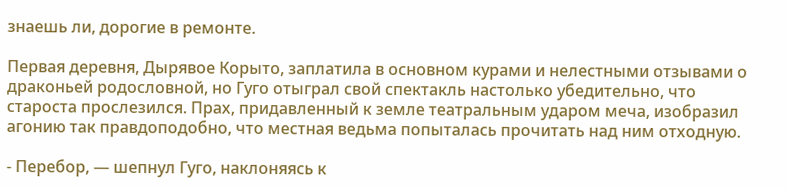знаешь ли, дорогие в ремонте.

Первая деревня, Дырявое Корыто, заплатила в основном курами и нелестными отзывами о драконьей родословной, но Гуго отыграл свой спектакль настолько убедительно, что староста прослезился. Прах, придавленный к земле театральным ударом меча, изобразил агонию так правдоподобно, что местная ведьма попыталась прочитать над ним отходную.

- Перебор, — шепнул Гуго, наклоняясь к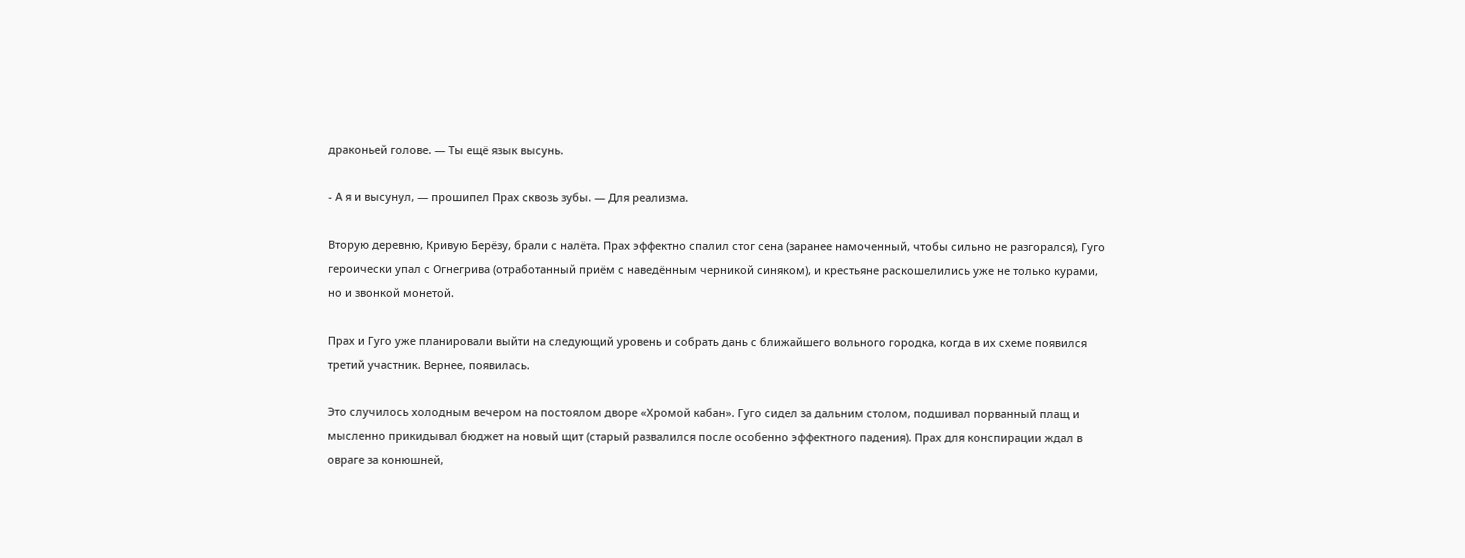драконьей голове. — Ты ещё язык высунь.

- А я и высунул, — прошипел Прах сквозь зубы. — Для реализма.

Вторую деревню, Кривую Берёзу, брали с налёта. Прах эффектно спалил стог сена (заранее намоченный, чтобы сильно не разгорался), Гуго героически упал с Огнегрива (отработанный приём с наведённым черникой синяком), и крестьяне раскошелились уже не только курами, но и звонкой монетой.

Прах и Гуго уже планировали выйти на следующий уровень и собрать дань с ближайшего вольного городка, когда в их схеме появился третий участник. Вернее, появилась.

Это случилось холодным вечером на постоялом дворе «Хромой кабан». Гуго сидел за дальним столом, подшивал порванный плащ и мысленно прикидывал бюджет на новый щит (старый развалился после особенно эффектного падения). Прах для конспирации ждал в овраге за конюшней,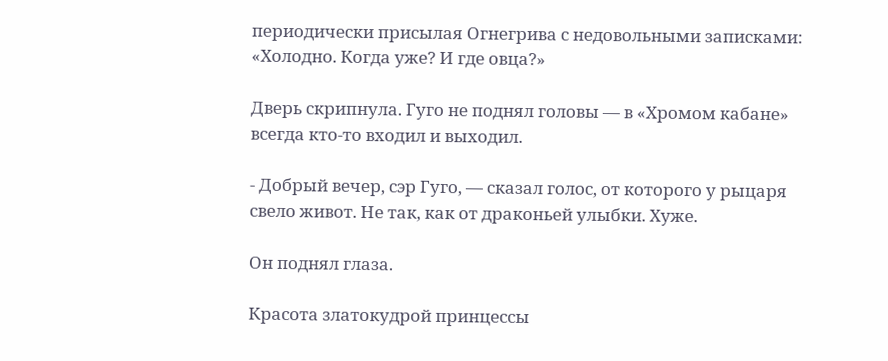периодически присылая Огнегрива с недовольными записками: «Холодно. Когда уже? И где овца?»

Дверь скрипнула. Гуго не поднял головы — в «Хромом кабане» всегда кто-то входил и выходил.

- Добрый вечер, сэр Гуго, — сказал голос, от которого у рыцаря свело живот. Не так, как от драконьей улыбки. Хуже.

Он поднял глаза.

Красота златокудрой принцессы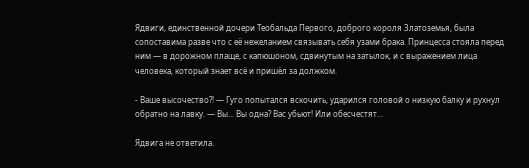Ядвиги, единственной дочери Теобальда Первого, доброго короля Златоземья, была сопоставима разве что с её нежеланием связывать себя узами брака. Принцесса стояла перед ним — в дорожном плаще, с капюшоном, сдвинутым на затылок, и с выражением лица человека, который знает всё и пришёл за должком.

- Ваше высочество?! — Гуго попытался вскочить, ударился головой о низкую балку и рухнул обратно на лавку. — Вы... Вы одна? Вас убьют! Или обесчестят…

Ядвига не ответила.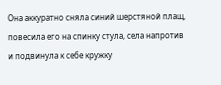Она аккуратно сняла синий шерстяной плащ, повесила его на спинку стула, села напротив и подвинула к себе кружку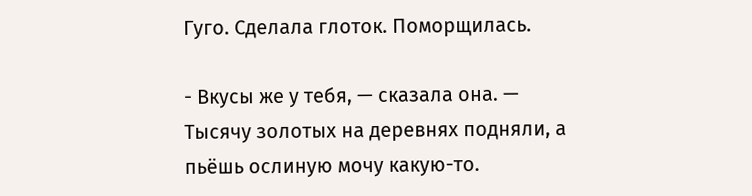Гуго. Сделала глоток. Поморщилась.

- Вкусы же у тебя, — сказала она. — Тысячу золотых на деревнях подняли, а пьёшь ослиную мочу какую-то.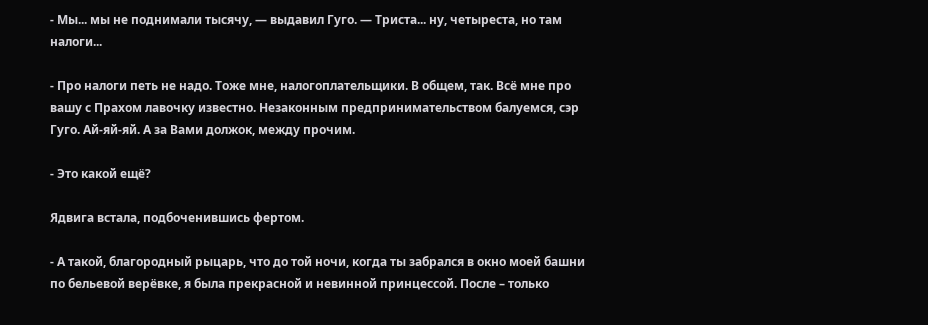- Мы... мы не поднимали тысячу, — выдавил Гуго. — Триста... ну, четыреста, но там налоги...

- Про налоги петь не надо. Тоже мне, налогоплательщики. В общем, так. Всё мне про вашу с Прахом лавочку известно. Незаконным предпринимательством балуемся, сэр Гуго. Ай-яй-яй. А за Вами должок, между прочим.

- Это какой ещё?

Ядвига встала, подбоченившись фертом.

- А такой, благородный рыцарь, что до той ночи, когда ты забрался в окно моей башни по бельевой верёвке, я была прекрасной и невинной принцессой. После – только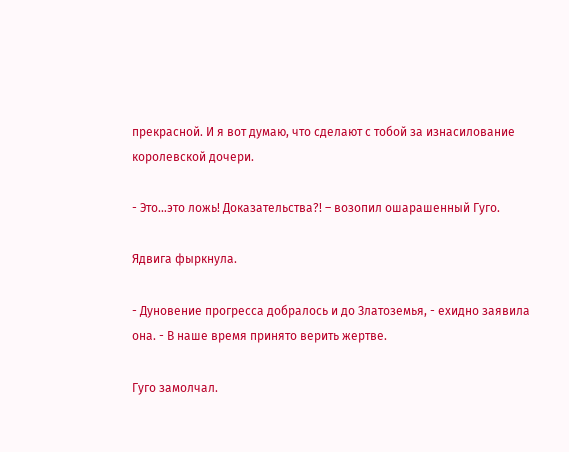прекрасной. И я вот думаю, что сделают с тобой за изнасилование королевской дочери.

- Это…это ложь! Доказательства?! – возопил ошарашенный Гуго.

Ядвига фыркнула.

- Дуновение прогресса добралось и до Златоземья, - ехидно заявила она. - В наше время принято верить жертве.

Гуго замолчал.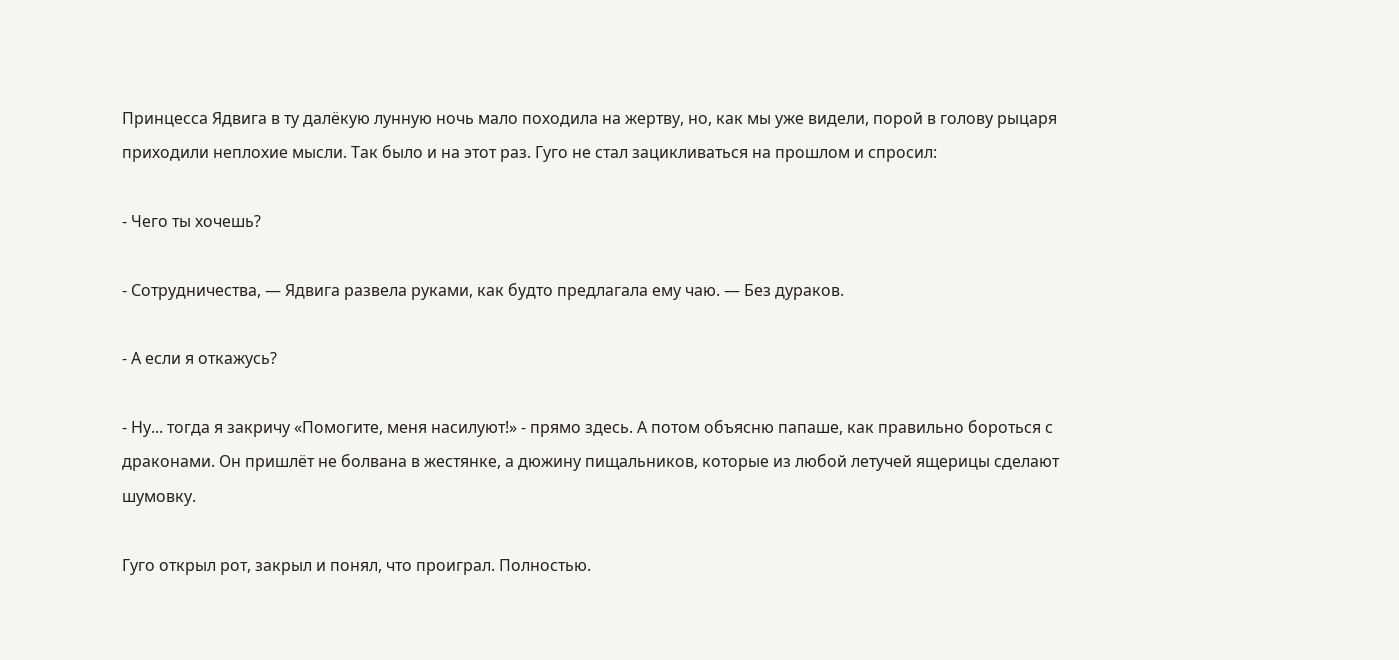Принцесса Ядвига в ту далёкую лунную ночь мало походила на жертву, но, как мы уже видели, порой в голову рыцаря приходили неплохие мысли. Так было и на этот раз. Гуго не стал зацикливаться на прошлом и спросил:

- Чего ты хочешь?

- Сотрудничества, — Ядвига развела руками, как будто предлагала ему чаю. — Без дураков.

- А если я откажусь?

- Ну... тогда я закричу «Помогите, меня насилуют!» - прямо здесь. А потом объясню папаше, как правильно бороться с драконами. Он пришлёт не болвана в жестянке, а дюжину пищальников, которые из любой летучей ящерицы сделают шумовку.

Гуго открыл рот, закрыл и понял, что проиграл. Полностью.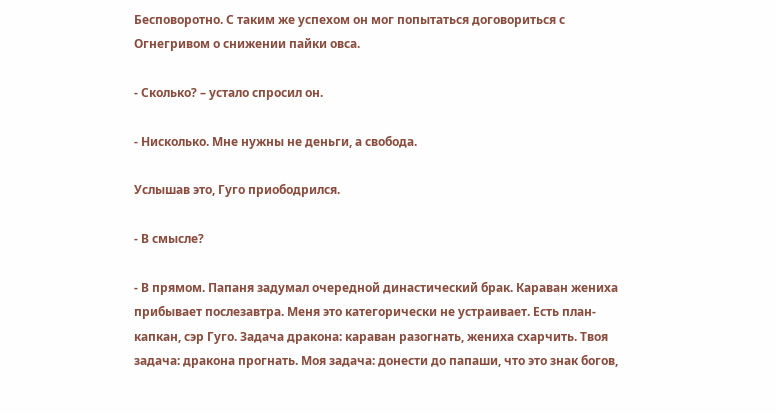Бесповоротно. С таким же успехом он мог попытаться договориться с Огнегривом о снижении пайки овса.

- Сколько? – устало спросил он.

- Нисколько. Мне нужны не деньги, а свобода.

Услышав это, Гуго приободрился.

- В смысле?

- В прямом. Папаня задумал очередной династический брак. Караван жениха прибывает послезавтра. Меня это категорически не устраивает. Есть план-капкан, сэр Гуго. Задача дракона: караван разогнать, жениха схарчить. Твоя задача: дракона прогнать. Моя задача: донести до папаши, что это знак богов,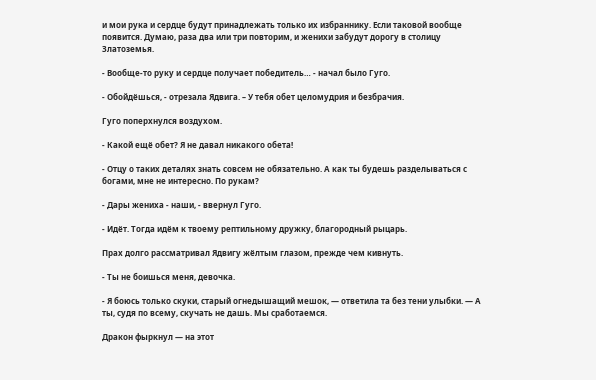и мои рука и сердце будут принадлежать только их избраннику. Если таковой вообще появится. Думаю, раза два или три повторим, и женихи забудут дорогу в столицу Златоземья.

- Вообще-то руку и сердце получает победитель… - начал было Гуго.

- Обойдёшься, - отрезала Ядвига. – У тебя обет целомудрия и безбрачия.

Гуго поперхнулся воздухом.

- Какой ещё обет? Я не давал никакого обета!

- Отцу о таких деталях знать совсем не обязательно. А как ты будешь разделываться с богами, мне не интересно. По рукам?

- Дары жениха - наши, - ввернул Гуго.

- Идёт. Тогда идём к твоему рептильному дружку, благородный рыцарь.

Прах долго рассматривал Ядвигу жёлтым глазом, прежде чем кивнуть.

- Ты не боишься меня, девочка.

- Я боюсь только скуки, старый огнедышащий мешок, — ответила та без тени улыбки. — А ты, судя по всему, скучать не дашь. Мы сработаемся.

Дракон фыркнул — на этот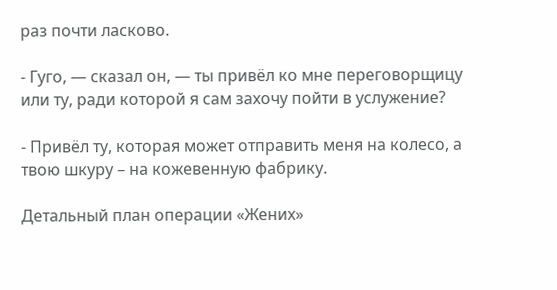раз почти ласково.

- Гуго, — сказал он, — ты привёл ко мне переговорщицу или ту, ради которой я сам захочу пойти в услужение?

- Привёл ту, которая может отправить меня на колесо, а твою шкуру – на кожевенную фабрику.

Детальный план операции «Жених»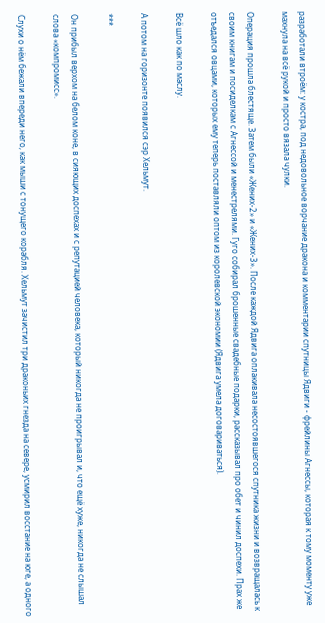разработали втроём: у костра, под недовольное ворчание дракона и комментарии спутницы Ядвиги - фрейлины Агнессы, которая к тому моменту уже махнула на всё рукой и просто вязала чулки.

Операция прошла блестяще. Затем были «Жених-2» и «Жених-3». После каждой Ядвига оплакивала несостоявшегося спутника жизни и возвращалась к своим книгам и посиделкам с Агнессой и менестрелями. Гуго собирал брошенные свадебные подарки, рассказывал про обет и чинил доспехи. Прах же отъедался овцами, которых ему теперь поставляли оптом из королевской экономии (Ядвига умела договариваться).

Всё шло как по маслу.

А потом на горизонте появился сэр Хельмут.

***

Он прибыл верхом на белом коне, в сияющих доспехах и с репутацией человека, который никогда не проигрывал и, что ещё хуже, никогда не слышал слова «компромисс».

Слухи о нём бежали впереди него, как мыши с тонущего корабля. Хельмут зачистил три драконьих гнезда на севере, усмирил восстание на юге, а одного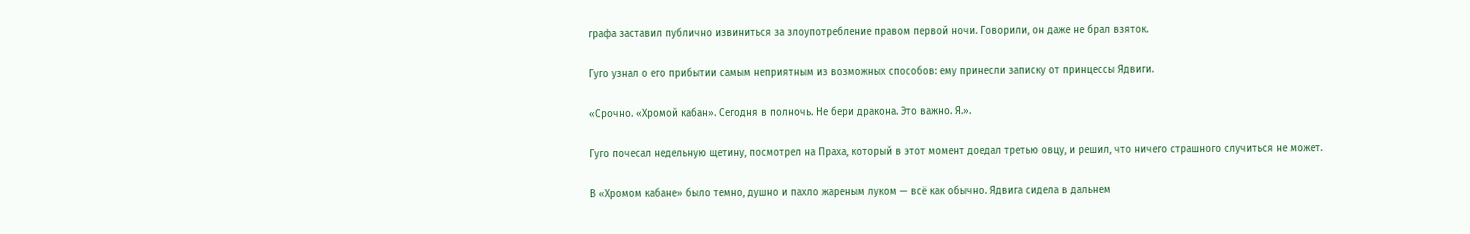графа заставил публично извиниться за злоупотребление правом первой ночи. Говорили, он даже не брал взяток.

Гуго узнал о его прибытии самым неприятным из возможных способов: ему принесли записку от принцессы Ядвиги.

«Срочно. «Хромой кабан». Сегодня в полночь. Не бери дракона. Это важно. Я.».

Гуго почесал недельную щетину, посмотрел на Праха, который в этот момент доедал третью овцу, и решил, что ничего страшного случиться не может.

В «Хромом кабане» было темно, душно и пахло жареным луком — всё как обычно. Ядвига сидела в дальнем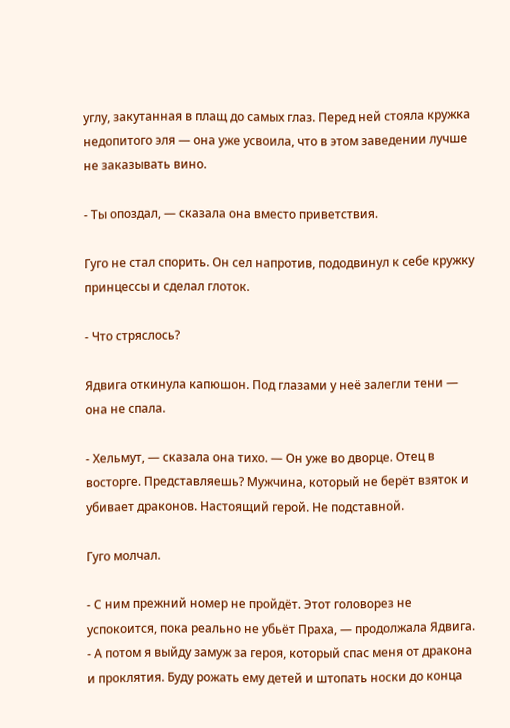углу, закутанная в плащ до самых глаз. Перед ней стояла кружка недопитого эля — она уже усвоила, что в этом заведении лучше не заказывать вино.

- Ты опоздал, — сказала она вместо приветствия.

Гуго не стал спорить. Он сел напротив, пододвинул к себе кружку принцессы и сделал глоток.

- Что стряслось?

Ядвига откинула капюшон. Под глазами у неё залегли тени — она не спала.

- Хельмут, — сказала она тихо. — Он уже во дворце. Отец в восторге. Представляешь? Мужчина, который не берёт взяток и убивает драконов. Настоящий герой. Не подставной.

Гуго молчал.

- С ним прежний номер не пройдёт. Этот головорез не успокоится, пока реально не убьёт Праха, — продолжала Ядвига. - А потом я выйду замуж за героя, который спас меня от дракона и проклятия. Буду рожать ему детей и штопать носки до конца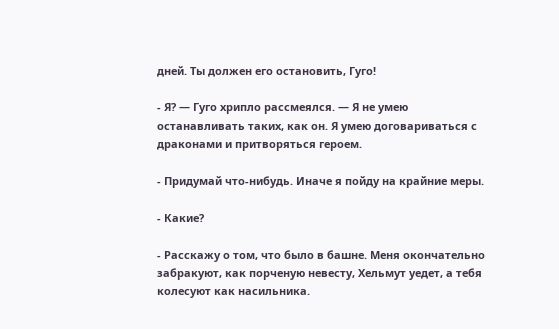дней. Ты должен его остановить, Гуго!

- Я? — Гуго хрипло рассмеялся. — Я не умею останавливать таких, как он. Я умею договариваться с драконами и притворяться героем.

- Придумай что-нибудь. Иначе я пойду на крайние меры.

- Какие?

- Расскажу о том, что было в башне. Меня окончательно забракуют, как порченую невесту, Хельмут уедет, а тебя колесуют как насильника.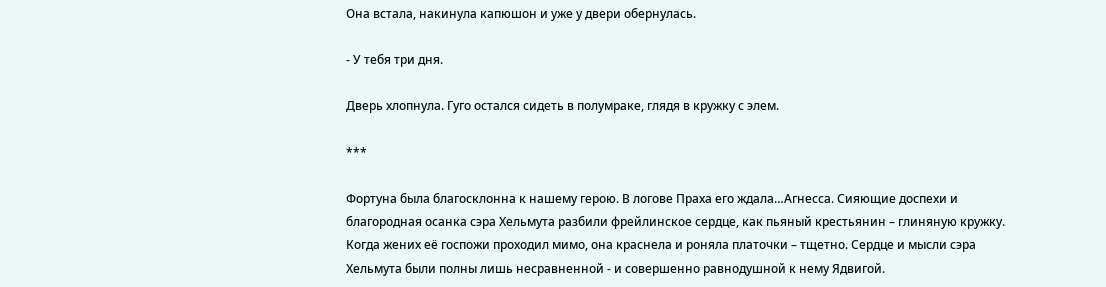Она встала, накинула капюшон и уже у двери обернулась.

- У тебя три дня.

Дверь хлопнула. Гуго остался сидеть в полумраке, глядя в кружку с элем.

***

Фортуна была благосклонна к нашему герою. В логове Праха его ждала…Агнесса. Сияющие доспехи и благородная осанка сэра Хельмута разбили фрейлинское сердце, как пьяный крестьянин – глиняную кружку. Когда жених её госпожи проходил мимо, она краснела и роняла платочки – тщетно. Сердце и мысли сэра Хельмута были полны лишь несравненной - и совершенно равнодушной к нему Ядвигой.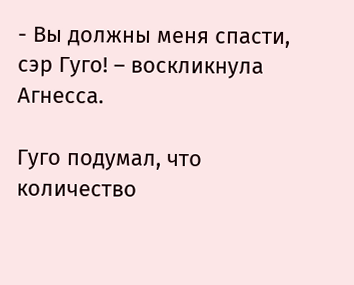- Вы должны меня спасти, сэр Гуго! – воскликнула Агнесса.

Гуго подумал, что количество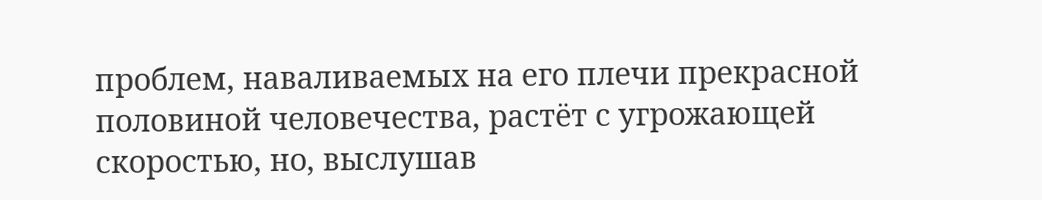проблем, наваливаемых на его плечи прекрасной половиной человечества, растёт с угрожающей скоростью, но, выслушав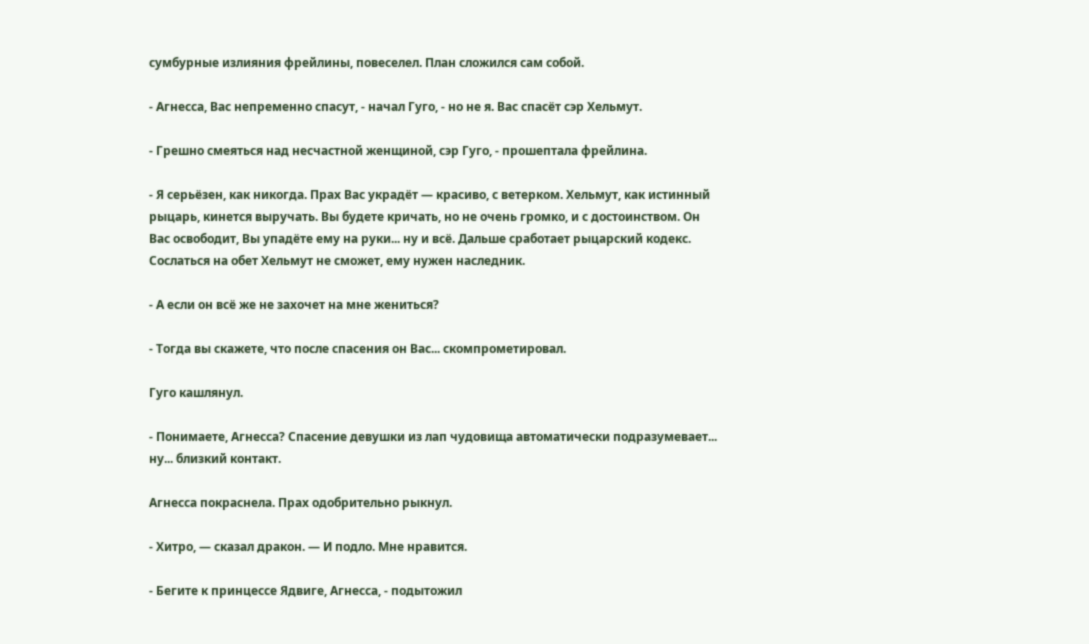сумбурные излияния фрейлины, повеселел. План сложился сам собой.

- Агнесса, Вас непременно спасут, - начал Гуго, - но не я. Вас спасёт сэр Хельмут.

- Грешно смеяться над несчастной женщиной, сэр Гуго, - прошептала фрейлина.

- Я серьёзен, как никогда. Прах Вас украдёт — красиво, с ветерком. Хельмут, как истинный рыцарь, кинется выручать. Вы будете кричать, но не очень громко, и с достоинством. Он Вас освободит, Вы упадёте ему на руки... ну и всё. Дальше сработает рыцарский кодекс. Сослаться на обет Хельмут не сможет, ему нужен наследник.

- А если он всё же не захочет на мне жениться?

- Тогда вы скажете, что после спасения он Вас... скомпрометировал.

Гуго кашлянул.

- Понимаете, Агнесса? Спасение девушки из лап чудовища автоматически подразумевает... ну... близкий контакт.

Агнесса покраснела. Прах одобрительно рыкнул.

- Хитро, — сказал дракон. — И подло. Мне нравится.

- Бегите к принцессе Ядвиге, Агнесса, - подытожил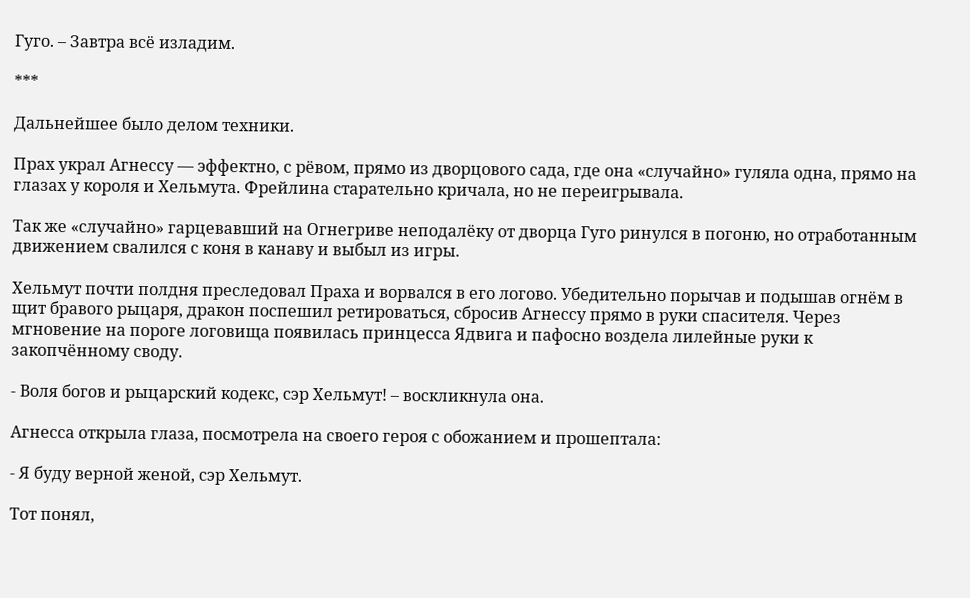Гуго. – Завтра всё изладим.

***

Дальнейшее было делом техники.

Прах украл Агнессу — эффектно, с рёвом, прямо из дворцового сада, где она «случайно» гуляла одна, прямо на глазах у короля и Хельмута. Фрейлина старательно кричала, но не переигрывала.

Так же «случайно» гарцевавший на Огнегриве неподалёку от дворца Гуго ринулся в погоню, но отработанным движением свалился с коня в канаву и выбыл из игры.

Хельмут почти полдня преследовал Праха и ворвался в его логово. Убедительно порычав и подышав огнём в щит бравого рыцаря, дракон поспешил ретироваться, сбросив Агнессу прямо в руки спасителя. Через мгновение на пороге логовища появилась принцесса Ядвига и пафосно воздела лилейные руки к закопчённому своду.

- Воля богов и рыцарский кодекс, сэр Хельмут! – воскликнула она.

Агнесса открыла глаза, посмотрела на своего героя с обожанием и прошептала:

- Я буду верной женой, сэр Хельмут.

Тот понял,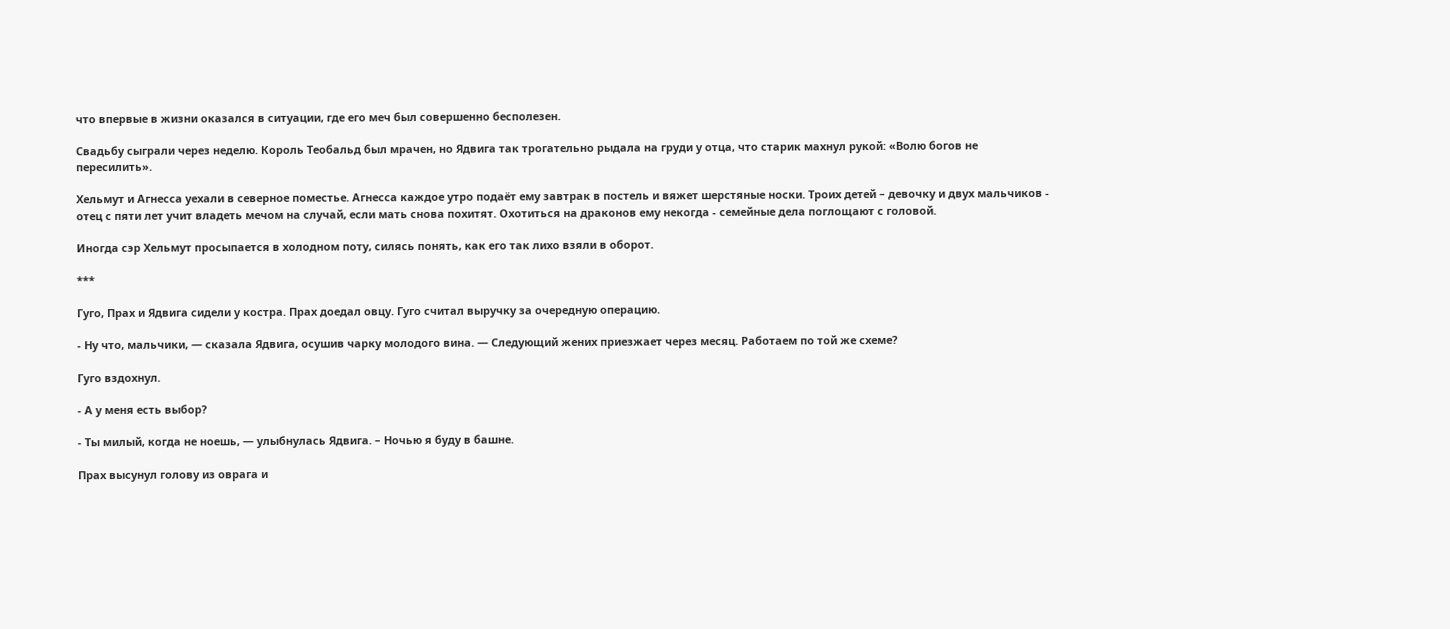что впервые в жизни оказался в ситуации, где его меч был совершенно бесполезен.

Свадьбу сыграли через неделю. Король Теобальд был мрачен, но Ядвига так трогательно рыдала на груди у отца, что старик махнул рукой: «Волю богов не пересилить».

Хельмут и Агнесса уехали в северное поместье. Агнесса каждое утро подаёт ему завтрак в постель и вяжет шерстяные носки. Троих детей – девочку и двух мальчиков - отец с пяти лет учит владеть мечом на случай, если мать снова похитят. Охотиться на драконов ему некогда - семейные дела поглощают с головой.

Иногда сэр Хельмут просыпается в холодном поту, силясь понять, как его так лихо взяли в оборот.

***

Гуго, Прах и Ядвига сидели у костра. Прах доедал овцу. Гуго считал выручку за очередную операцию.

- Ну что, мальчики, — сказала Ядвига, осушив чарку молодого вина. — Следующий жених приезжает через месяц. Работаем по той же схеме?

Гуго вздохнул.

- А у меня есть выбор?

- Ты милый, когда не ноешь, — улыбнулась Ядвига. – Ночью я буду в башне.

Прах высунул голову из оврага и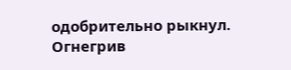одобрительно рыкнул. Огнегрив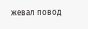жевал повод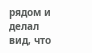рядом и делал вид, что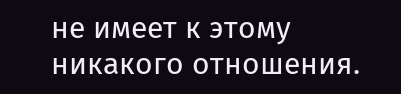не имеет к этому никакого отношения.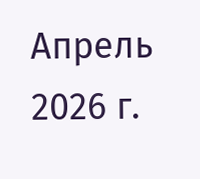Апрель 2026 г.